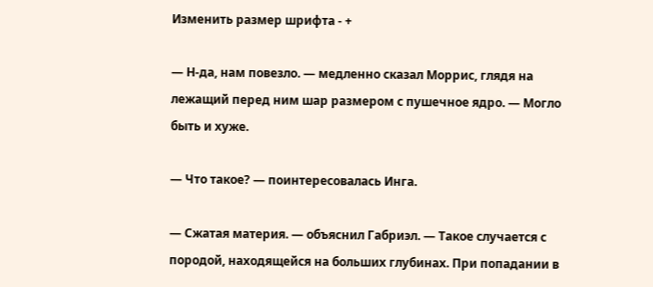Изменить размер шрифта - +

— Н-да, нам повезло. — медленно сказал Моррис, глядя на лежащий перед ним шар размером с пушечное ядро. — Могло быть и хуже.

— Что такое? — поинтересовалась Инга.

— Сжатая материя. — объяснил Габриэл. — Такое случается с породой, находящейся на больших глубинах. При попадании в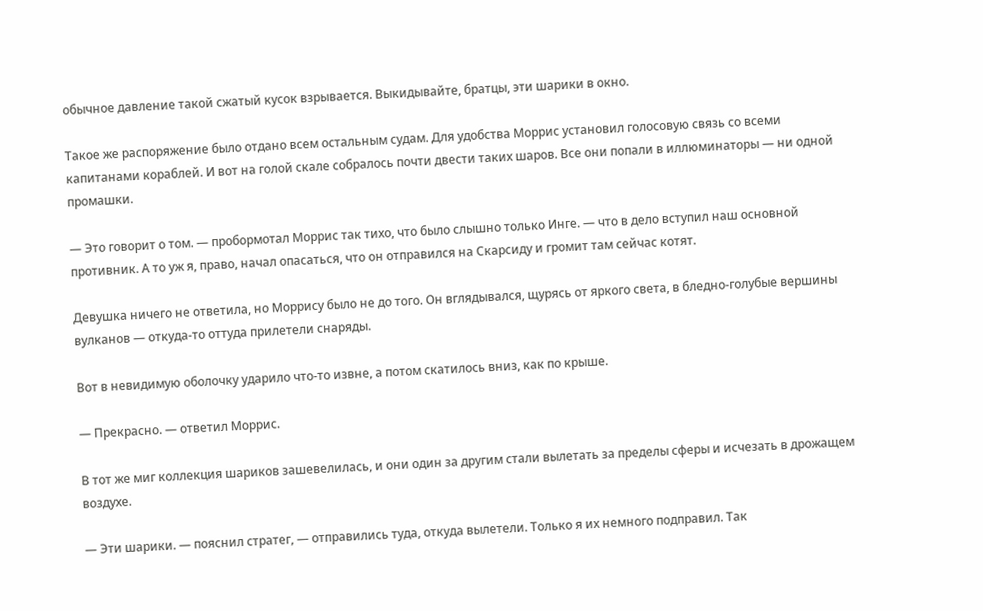обычное давление такой сжатый кусок взрывается. Выкидывайте, братцы, эти шарики в окно.

Такое же распоряжение было отдано всем остальным судам. Для удобства Моррис установил голосовую связь со всеми капитанами кораблей. И вот на голой скале собралось почти двести таких шаров. Все они попали в иллюминаторы — ни одной промашки.

— Это говорит о том. — пробормотал Моррис так тихо, что было слышно только Инге. — что в дело вступил наш основной противник. А то уж я, право, начал опасаться, что он отправился на Скарсиду и громит там сейчас котят.

Девушка ничего не ответила, но Моррису было не до того. Он вглядывался, щурясь от яркого света, в бледно-голубые вершины вулканов — откуда-то оттуда прилетели снаряды.

Вот в невидимую оболочку ударило что-то извне, а потом скатилось вниз, как по крыше.

— Прекрасно. — ответил Моррис.

В тот же миг коллекция шариков зашевелилась, и они один за другим стали вылетать за пределы сферы и исчезать в дрожащем воздухе.

— Эти шарики. — пояснил стратег, — отправились туда, откуда вылетели. Только я их немного подправил. Так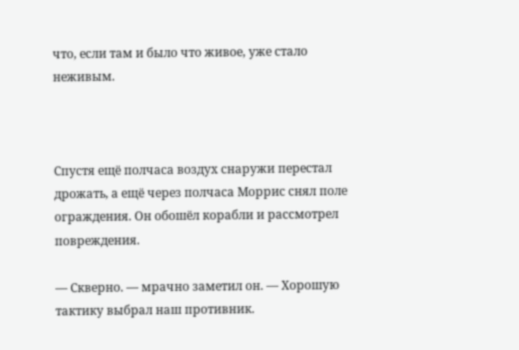что, если там и было что живое, уже стало неживым.



Спустя ещё полчаса воздух снаружи перестал дрожать, а ещё через полчаса Моррис снял поле ограждения. Он обошёл корабли и рассмотрел повреждения.

— Скверно. — мрачно заметил он. — Хорошую тактику выбрал наш противник.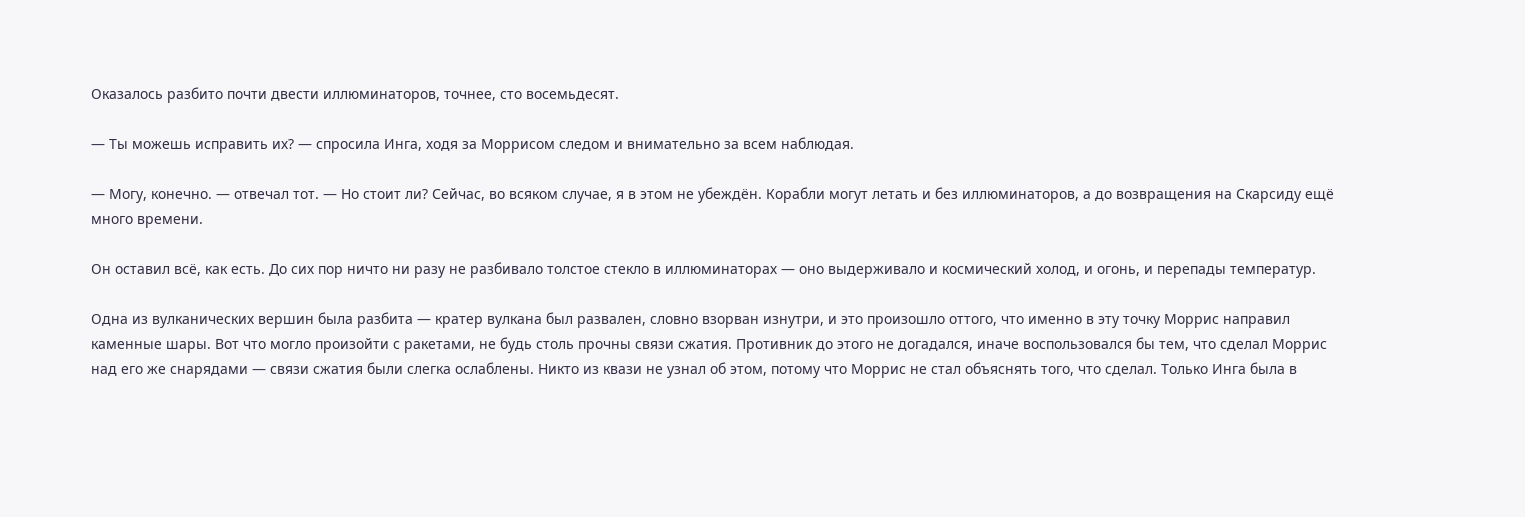Оказалось разбито почти двести иллюминаторов, точнее, сто восемьдесят.

— Ты можешь исправить их? — спросила Инга, ходя за Моррисом следом и внимательно за всем наблюдая.

— Могу, конечно. — отвечал тот. — Но стоит ли? Сейчас, во всяком случае, я в этом не убеждён. Корабли могут летать и без иллюминаторов, а до возвращения на Скарсиду ещё много времени.

Он оставил всё, как есть. До сих пор ничто ни разу не разбивало толстое стекло в иллюминаторах — оно выдерживало и космический холод, и огонь, и перепады температур.

Одна из вулканических вершин была разбита — кратер вулкана был развален, словно взорван изнутри, и это произошло оттого, что именно в эту точку Моррис направил каменные шары. Вот что могло произойти с ракетами, не будь столь прочны связи сжатия. Противник до этого не догадался, иначе воспользовался бы тем, что сделал Моррис над его же снарядами — связи сжатия были слегка ослаблены. Никто из квази не узнал об этом, потому что Моррис не стал объяснять того, что сделал. Только Инга была в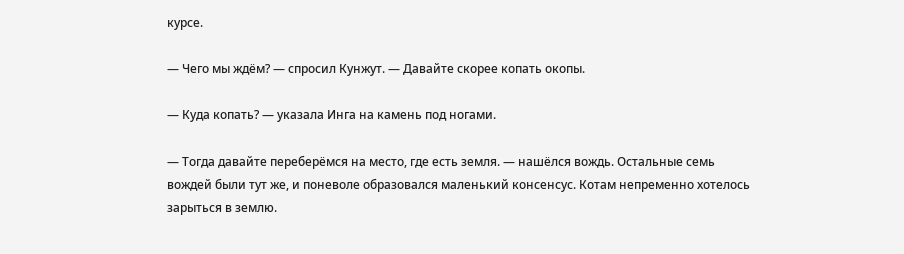курсе.

— Чего мы ждём? — спросил Кунжут. — Давайте скорее копать окопы.

— Куда копать? — указала Инга на камень под ногами.

— Тогда давайте переберёмся на место, где есть земля. — нашёлся вождь. Остальные семь вождей были тут же, и поневоле образовался маленький консенсус. Котам непременно хотелось зарыться в землю.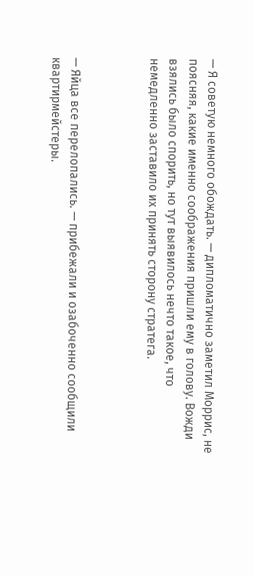— Я советую немного обождать. — дипломатично заметил Моррис, не поясняя, какие именно соображения пришли ему в голову. Вожди взялись было спорить, но тут выявилось нечто такое, что немедленно заставило их принять сторону стратега.



— Яйца все перелопались. — прибежали и озабоченно сообщили квартирмейстеры.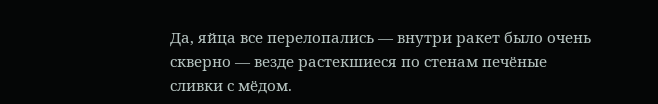Да, яйца все перелопались — внутри ракет было очень скверно — везде растекшиеся по стенам печёные сливки с мёдом.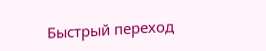Быстрый переход